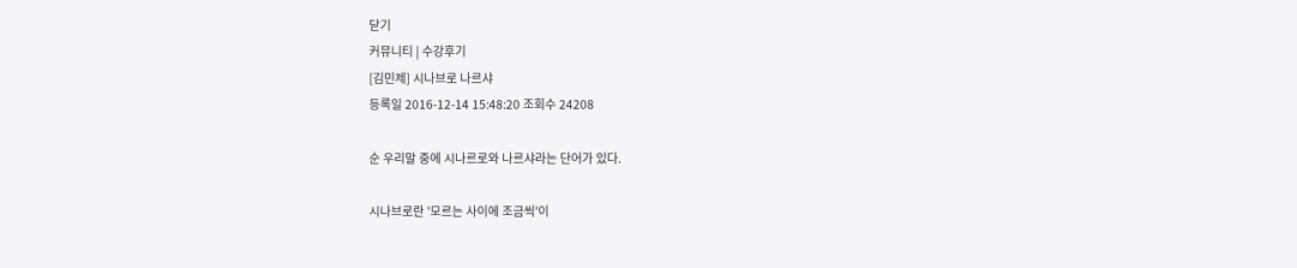닫기
커뮤니티 | 수강후기
[김민제] 시나브로 나르샤
등록일 2016-12-14 15:48:20 조회수 24208

순 우리말 중에 시나르로와 나르샤라는 단어가 있다.

시나브로란 '모르는 사이에 조금씩'이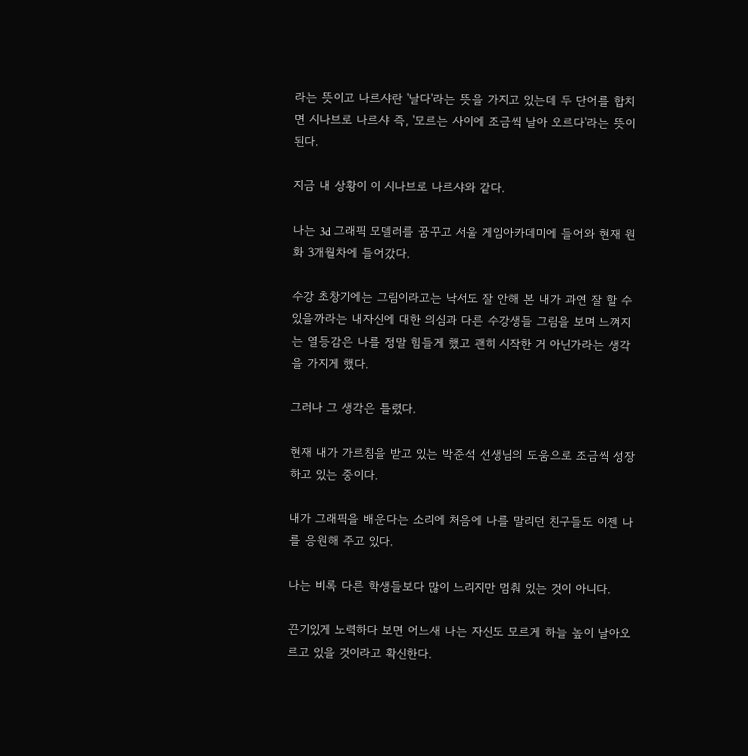라는 뜻이고 나르샤란 '날다'라는 뜻을 가지고 있는데 두 단어를 합치면 시나브로 나르샤 즉, '모르는 사이에 조금씩 날아 오르다'라는 뜻이 된다.

지금 내 상황이 이 시나브로 나르샤와 같다.

나는 3d 그래픽 모델러를 꿈꾸고 서울 게임아카데미에 들어와 현재 원화 3개월차에 들어갔다.

수강 초창기에는 그림이라고는 낙서도 잘 안해 본 내가 과연 잘 할 수 있을까라는 내자신에 대한 의심과 다른 수강생들 그림을 보며 느껴지는 열등감은 나를 정말 힘들게 했고 괜히 시작한 거 아닌가라는 생각을 가지게 했다.

그러나 그 생각은 틀렸다.

현재 내가 가르침을 받고 있는 박준석 선생님의 도움으로 조금씩 성장하고 있는 중이다.

내가 그래픽을 배운다는 소리에 처음에 나를 말리던 친구들도 이젠 나를 응원해 주고 있다.

나는 비록 다른 학생들보다 많이 느리지만 멈춰 있는 것이 아니다.

끈기있게 노력하다 보면 어느새 나는 자신도 모르게 하늘 높이 날아오르고 있을 것이라고 확신한다.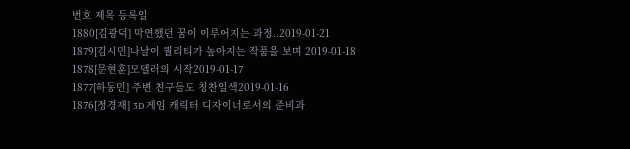번호 제목 등록일
1880[김광덕] 막연했던 꿈이 이루어지는 과정..2019-01-21
1879[김시민]나날이 퀄리티가 높아지는 작품을 보며 2019-01-18
1878[문현훈]모델러의 시작2019-01-17
1877[하동민] 주변 친구들도 칭찬일색2019-01-16
1876[정경재] 3D 게임 캐릭터 디자이너로서의 준비과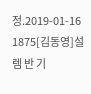정.2019-01-16
1875[김동영]설렘 반 기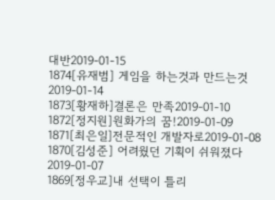대반2019-01-15
1874[유재범] 게임을 하는것과 만드는것2019-01-14
1873[황재하]결론은 만족2019-01-10
1872[정지원]원화가의 꿈!2019-01-09
1871[최은일]전문적인 개발자로2019-01-08
1870[김성준] 어려웠던 기획이 쉬워졌다2019-01-07
1869[정우교]내 선택이 틀리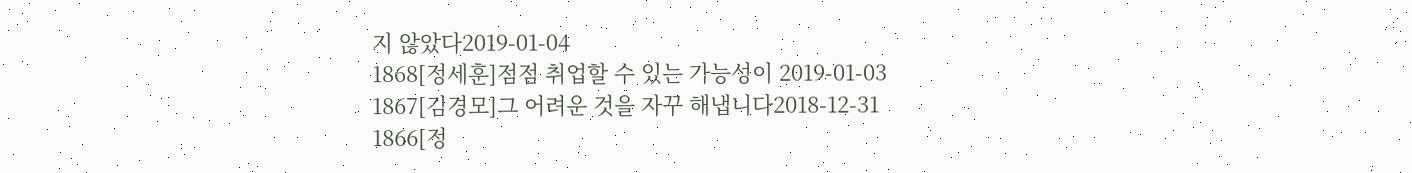지 않았다2019-01-04
1868[정세훈]점점 취업할 수 있는 가능성이 2019-01-03
1867[김경모]그 어려운 것을 자꾸 해냅니다2018-12-31
1866[정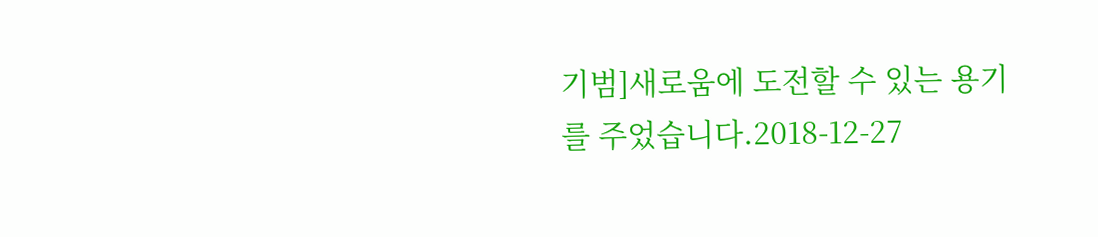기범]새로움에 도전할 수 있는 용기를 주었습니다.2018-12-27